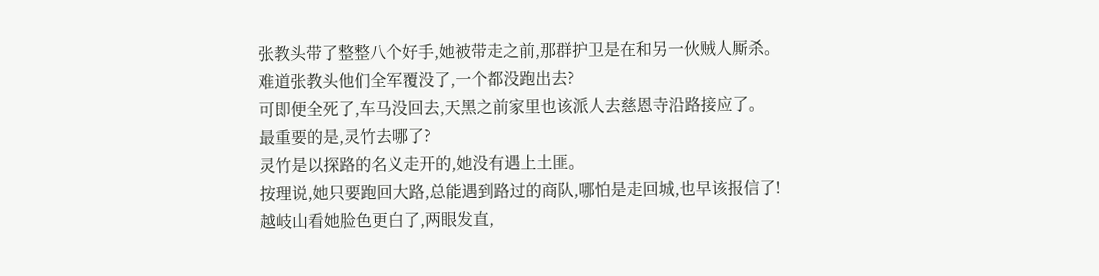张教头带了整整八个好手,她被带走之前,那群护卫是在和另一伙贼人厮杀。
难道张教头他们全军覆没了,一个都没跑出去?
可即便全死了,车马没回去,天黑之前家里也该派人去慈恩寺沿路接应了。
最重要的是,灵竹去哪了?
灵竹是以探路的名义走开的,她没有遇上土匪。
按理说,她只要跑回大路,总能遇到路过的商队,哪怕是走回城,也早该报信了!
越岐山看她脸色更白了,两眼发直,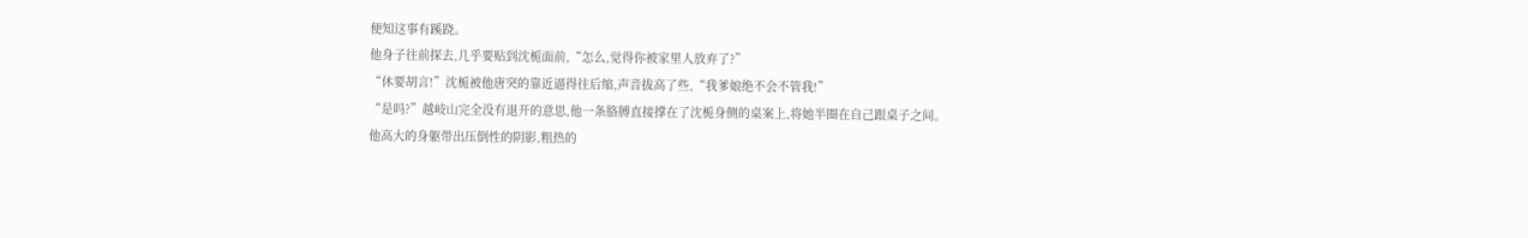便知这事有蹊跷。
他身子往前探去,几乎要贴到沈栀面前,“怎么,觉得你被家里人放弃了?”
“休要胡言!”沈栀被他唐突的靠近逼得往后缩,声音拔高了些,“我爹娘绝不会不管我!”
“是吗?”越岐山完全没有退开的意思,他一条胳膊直接撑在了沈栀身侧的桌案上,将她半圈在自己跟桌子之间。
他高大的身躯带出压倒性的阴影,粗热的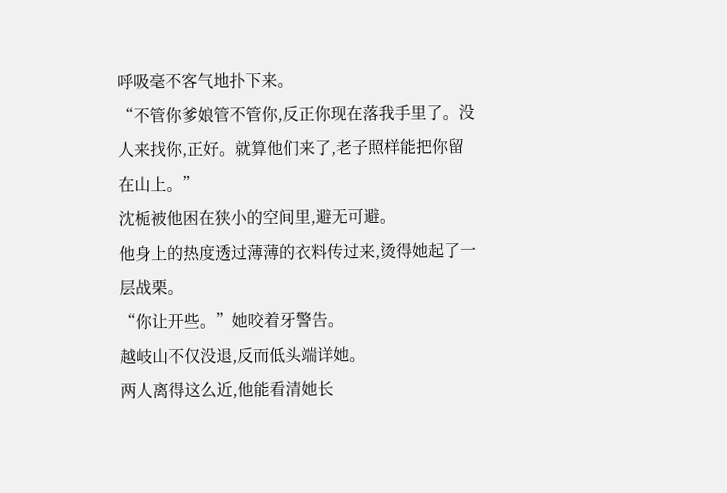呼吸毫不客气地扑下来。
“不管你爹娘管不管你,反正你现在落我手里了。没人来找你,正好。就算他们来了,老子照样能把你留在山上。”
沈栀被他困在狭小的空间里,避无可避。
他身上的热度透过薄薄的衣料传过来,烫得她起了一层战栗。
“你让开些。”她咬着牙警告。
越岐山不仅没退,反而低头端详她。
两人离得这么近,他能看清她长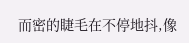而密的睫毛在不停地抖,像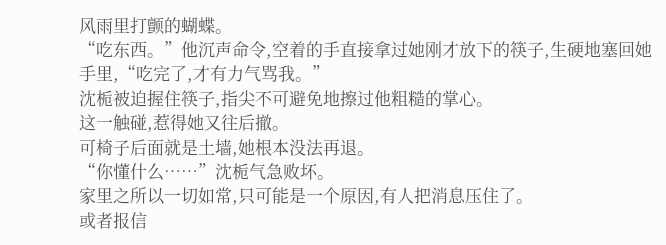风雨里打颤的蝴蝶。
“吃东西。”他沉声命令,空着的手直接拿过她刚才放下的筷子,生硬地塞回她手里,“吃完了,才有力气骂我。”
沈栀被迫握住筷子,指尖不可避免地擦过他粗糙的掌心。
这一触碰,惹得她又往后撤。
可椅子后面就是土墙,她根本没法再退。
“你懂什么……”沈栀气急败坏。
家里之所以一切如常,只可能是一个原因,有人把消息压住了。
或者报信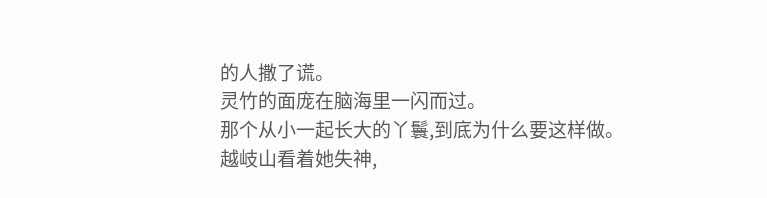的人撒了谎。
灵竹的面庞在脑海里一闪而过。
那个从小一起长大的丫鬟,到底为什么要这样做。
越岐山看着她失神,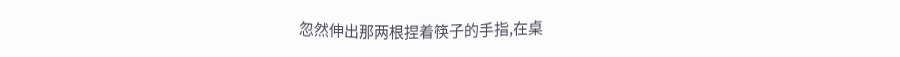忽然伸出那两根捏着筷子的手指,在桌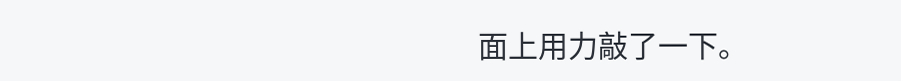面上用力敲了一下。